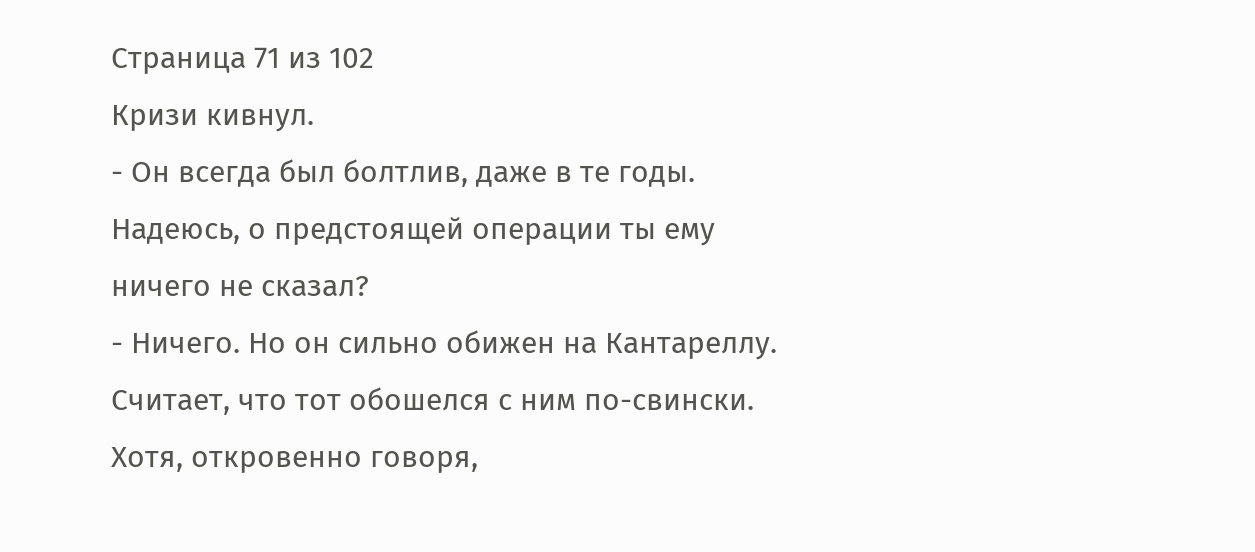Страница 71 из 102
Кризи кивнул.
- Он всегда был болтлив, даже в те годы. Надеюсь, о предстоящей операции ты ему ничего не сказал?
- Ничего. Но он сильно обижен на Кантареллу. Считает, что тот обошелся с ним по-свински. Хотя, откровенно говоря,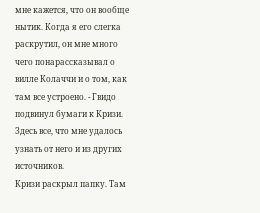мне кажется, что он вообще нытик. Когда я его слегка раскрутил, он мне много чего понарассказывал о вилле Колаччи и о том, как там все устроено. - Гвидо подвинул бумаги к Кризи. Здесь все, что мне удалось узнать от него и из других источников.
Кризи раскрыл папку. Там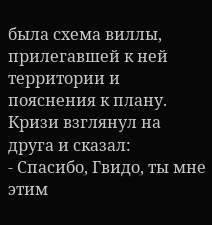была схема виллы, прилегавшей к ней территории и пояснения к плану.
Кризи взглянул на друга и сказал:
- Спасибо, Гвидо, ты мне этим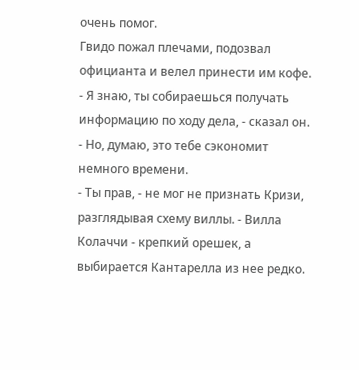очень помог.
Гвидо пожал плечами, подозвал официанта и велел принести им кофе.
- Я знаю, ты собираешься получать информацию по ходу дела, - сказал он. - Но, думаю, это тебе сэкономит немного времени.
- Ты прав, - не мог не признать Кризи, разглядывая схему виллы. - Вилла Колаччи - крепкий орешек, а выбирается Кантарелла из нее редко.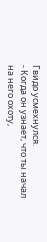Гвидо усмехнулся.
- Когда он узнает, что ты начал на него охоту,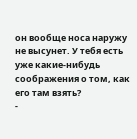он вообще носа наружу не высунет. У тебя есть уже какие-нибудь соображения о том, как его там взять?
-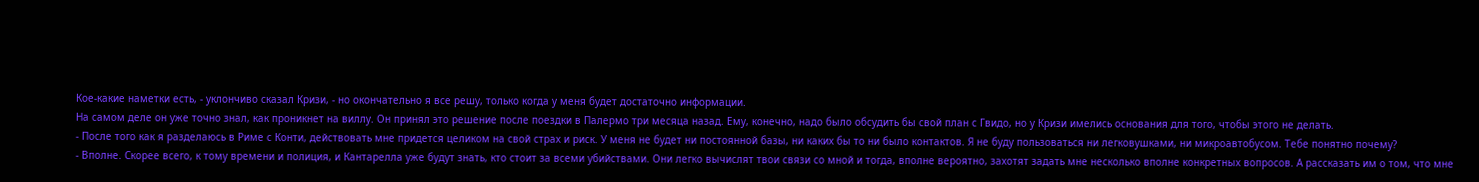Кое-какие наметки есть, - уклончиво сказал Кризи, - но окончательно я все решу, только когда у меня будет достаточно информации.
На самом деле он уже точно знал, как проникнет на виллу. Он принял это решение после поездки в Палермо три месяца назад. Ему, конечно, надо было обсудить бы свой план с Гвидо, но у Кризи имелись основания для того, чтобы этого не делать.
- После того как я разделаюсь в Риме с Конти, действовать мне придется целиком на свой страх и риск. У меня не будет ни постоянной базы, ни каких бы то ни было контактов. Я не буду пользоваться ни легковушками, ни микроавтобусом. Тебе понятно почему?
- Вполне. Скорее всего, к тому времени и полиция, и Кантарелла уже будут знать, кто стоит за всеми убийствами. Они легко вычислят твои связи со мной и тогда, вполне вероятно, захотят задать мне несколько вполне конкретных вопросов. А рассказать им о том, что мне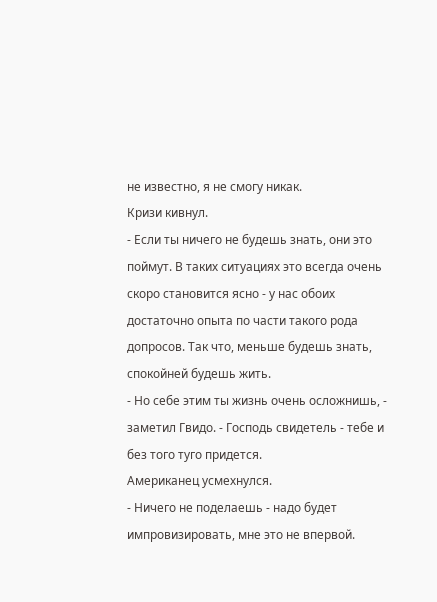не известно, я не смогу никак.
Кризи кивнул.
- Если ты ничего не будешь знать, они это поймут. В таких ситуациях это всегда очень скоро становится ясно - у нас обоих достаточно опыта по части такого рода допросов. Так что, меньше будешь знать, спокойней будешь жить.
- Но себе этим ты жизнь очень осложнишь, - заметил Гвидо. - Господь свидетель - тебе и без того туго придется.
Американец усмехнулся.
- Ничего не поделаешь - надо будет импровизировать, мне это не впервой.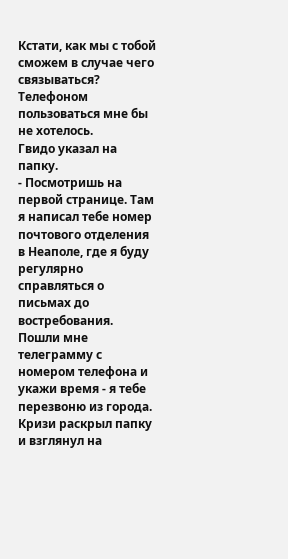Кстати, как мы с тобой сможем в случае чего связываться? Телефоном пользоваться мне бы не хотелось.
Гвидо указал на папку.
- Посмотришь на первой странице. Там я написал тебе номер почтового отделения в Неаполе, где я буду регулярно справляться о письмах до востребования. Пошли мне телеграмму с номером телефона и укажи время - я тебе перезвоню из города.
Кризи раскрыл папку и взглянул на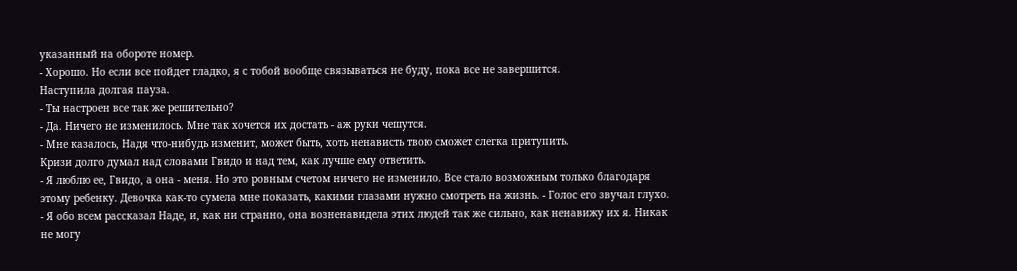указанный на обороте номер.
- Хорошо. Но если все пойдет гладко, я с тобой вообще связываться не буду, пока все не завершится.
Наступила долгая пауза.
- Ты настроен все так же решительно?
- Да. Ничего не изменилось. Мне так хочется их достать - аж руки чешутся.
- Мне казалось, Надя что-нибудь изменит, может быть, хоть ненависть твою сможет слегка притупить.
Кризи долго думал над словами Гвидо и над тем, как лучше ему ответить.
- Я люблю ее, Гвидо, а она - меня. Но это ровным счетом ничего не изменило. Все стало возможным только благодаря этому ребенку. Девочка как-то сумела мне показать, какими глазами нужно смотреть на жизнь. - Голос его звучал глухо. - Я обо всем рассказал Наде, и, как ни странно, она возненавидела этих людей так же сильно, как ненавижу их я. Никак не могу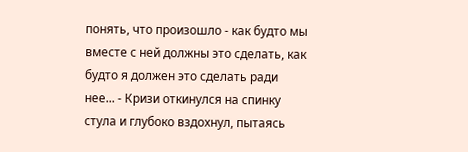понять, что произошло - как будто мы вместе с ней должны это сделать, как будто я должен это сделать ради нее... - Кризи откинулся на спинку стула и глубоко вздохнул, пытаясь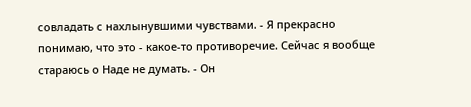совладать с нахлынувшими чувствами. - Я прекрасно понимаю, что это - какое-то противоречие. Сейчас я вообще стараюсь о Наде не думать. - Он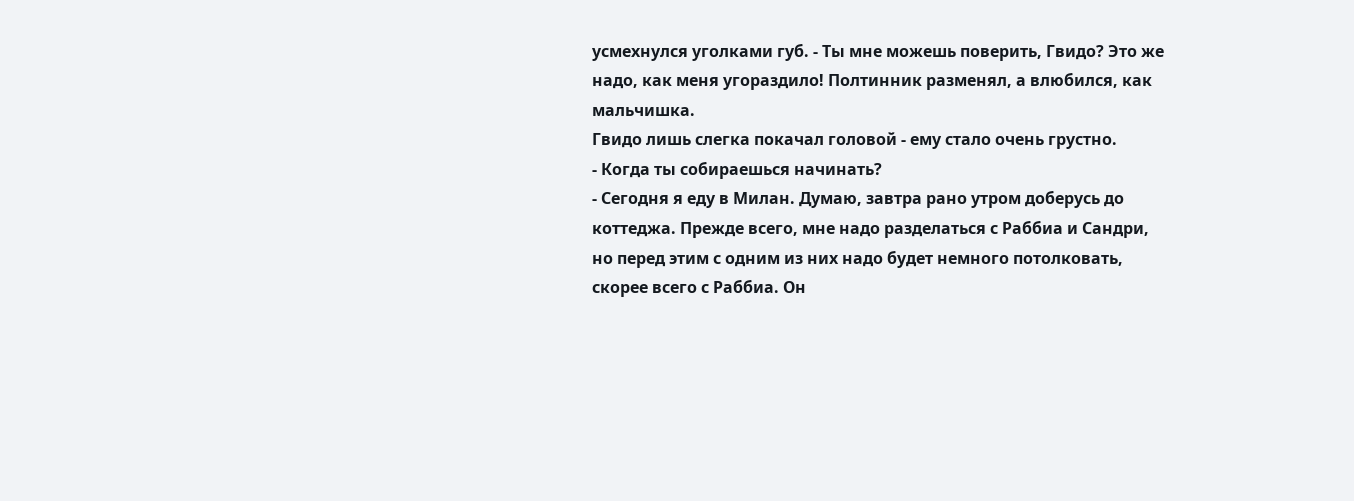усмехнулся уголками губ. - Ты мне можешь поверить, Гвидо? Это же надо, как меня угораздило! Полтинник разменял, а влюбился, как мальчишка.
Гвидо лишь слегка покачал головой - ему стало очень грустно.
- Когда ты собираешься начинать?
- Сегодня я еду в Милан. Думаю, завтра рано утром доберусь до коттеджа. Прежде всего, мне надо разделаться с Раббиа и Сандри, но перед этим с одним из них надо будет немного потолковать, скорее всего с Раббиа. Он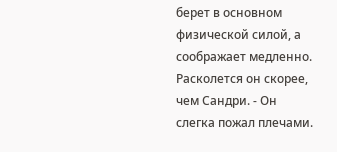берет в основном физической силой, а соображает медленно. Расколется он скорее, чем Сандри. - Он слегка пожал плечами.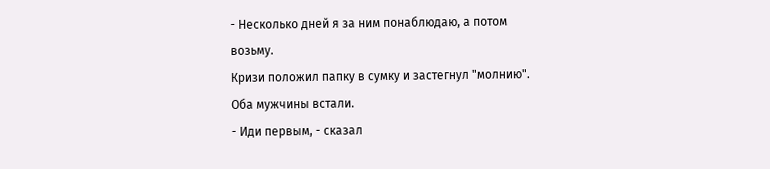- Несколько дней я за ним понаблюдаю, а потом возьму.
Кризи положил папку в сумку и застегнул "молнию". Оба мужчины встали.
- Иди первым, - сказал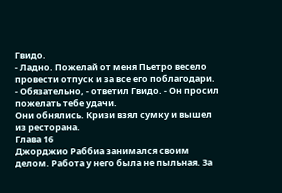Гвидо.
- Ладно. Пожелай от меня Пьетро весело провести отпуск и за все его поблагодари.
- Обязательно, - ответил Гвидо. - Он просил пожелать тебе удачи.
Они обнялись. Кризи взял сумку и вышел из ресторана.
Глава 16
Джорджио Раббиа занимался своим делом. Работа у него была не пыльная. За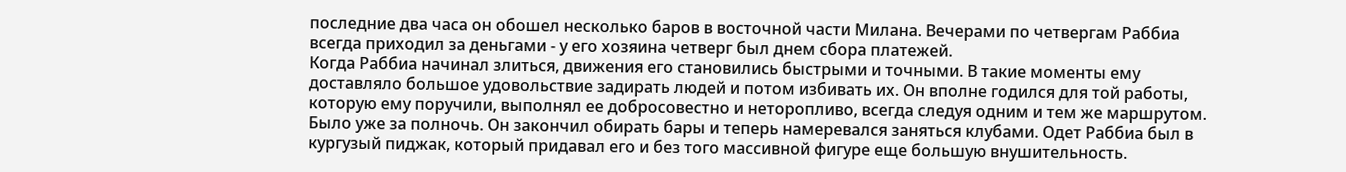последние два часа он обошел несколько баров в восточной части Милана. Вечерами по четвергам Раббиа всегда приходил за деньгами - у его хозяина четверг был днем сбора платежей.
Когда Раббиа начинал злиться, движения его становились быстрыми и точными. В такие моменты ему доставляло большое удовольствие задирать людей и потом избивать их. Он вполне годился для той работы, которую ему поручили, выполнял ее добросовестно и неторопливо, всегда следуя одним и тем же маршрутом.
Было уже за полночь. Он закончил обирать бары и теперь намеревался заняться клубами. Одет Раббиа был в кургузый пиджак, который придавал его и без того массивной фигуре еще большую внушительность.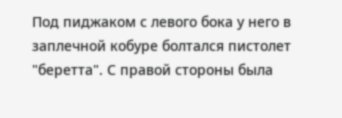Под пиджаком с левого бока у него в заплечной кобуре болтался пистолет "беретта". С правой стороны была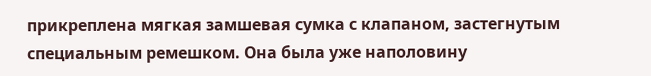прикреплена мягкая замшевая сумка с клапаном, застегнутым специальным ремешком. Она была уже наполовину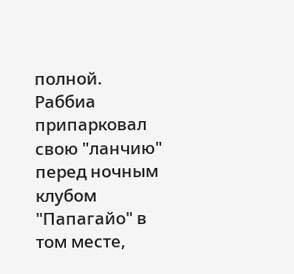полной.
Раббиа припарковал свою "ланчию" перед ночным клубом "Папагайо" в том месте,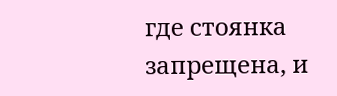где стоянка запрещена, и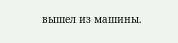вышел из машины.